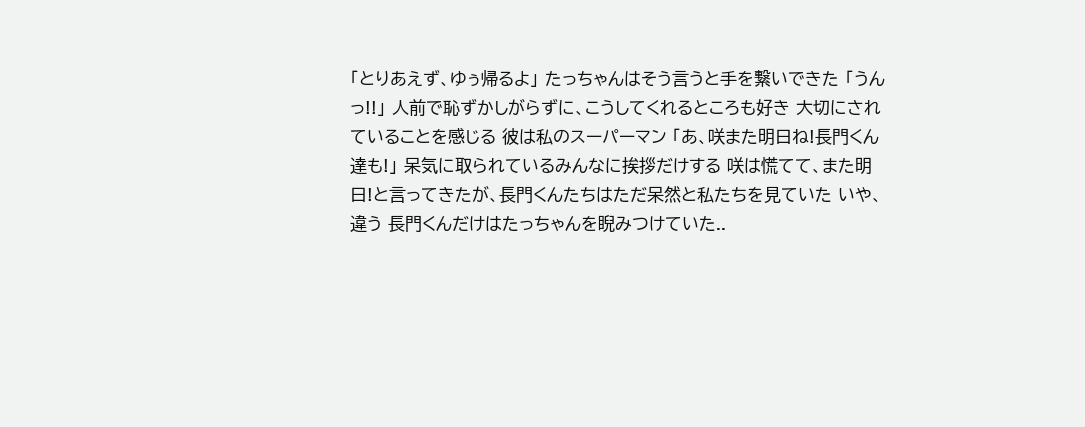「とりあえず、ゆぅ帰るよ」 たっちゃんはそう言うと手を繋いできた 「うんっ!!」 人前で恥ずかしがらずに、こうしてくれるところも好き 大切にされていることを感じる 彼は私のスーパーマン 「あ、咲また明日ね!長門くん達も!」 呆気に取られているみんなに挨拶だけする 咲は慌てて、また明日!と言ってきたが、長門くんたちはただ呆然と私たちを見ていた いや、違う 長門くんだけはたっちゃんを睨みつけていた..